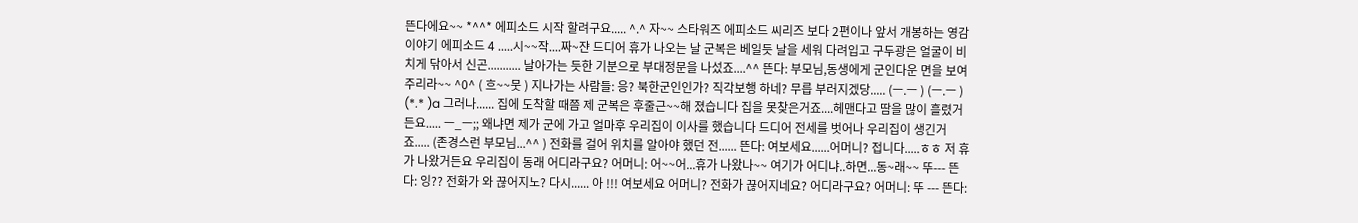뜬다에요~~ *^^* 에피소드 시작 할려구요..... ^.^ 자~~ 스타워즈 에피소드 씨리즈 보다 2편이나 앞서 개봉하는 영감 이야기 에피소드 4 .....시~~작....짜~쟌 드디어 휴가 나오는 날 군복은 베일듯 날을 세워 다려입고 구두광은 얼굴이 비치게 닦아서 신곤........... 날아가는 듯한 기분으로 부대정문을 나섰죠....^^ 뜬다: 부모님,동생에게 군인다운 면을 보여주리라~~ ^0^ ( 흐~~뭇 ) 지나가는 사람들: 응? 북한군인인가? 직각보행 하네? 무릅 부러지겠당..... (ㅡ.ㅡ ) (ㅡ.ㅡ ) (*.* )a 그러나...... 집에 도착할 때쯤 제 군복은 후줄근~~해 졌습니다 집을 못찾은거죠....헤맨다고 땀을 많이 흘렸거든요..... ㅡ_ㅡ;; 왜냐면 제가 군에 가고 얼마후 우리집이 이사를 했습니다 드디어 전세를 벗어나 우리집이 생긴거죠..... (존경스런 부모님...^^ ) 전화를 걸어 위치를 알아야 했던 전...... 뜬다: 여보세요......어머니? 접니다.....ㅎㅎ 저 휴가 나왔거든요 우리집이 동래 어디라구요? 어머니: 어~~어...휴가 나왔나~~ 여기가 어디냐..하면...동~래~~ 뚜--- 뜬다: 잉?? 전화가 와 끊어지노? 다시...... 아 !!! 여보세요 어머니? 전화가 끊어지네요? 어디라구요? 어머니: 뚜 --- 뜬다: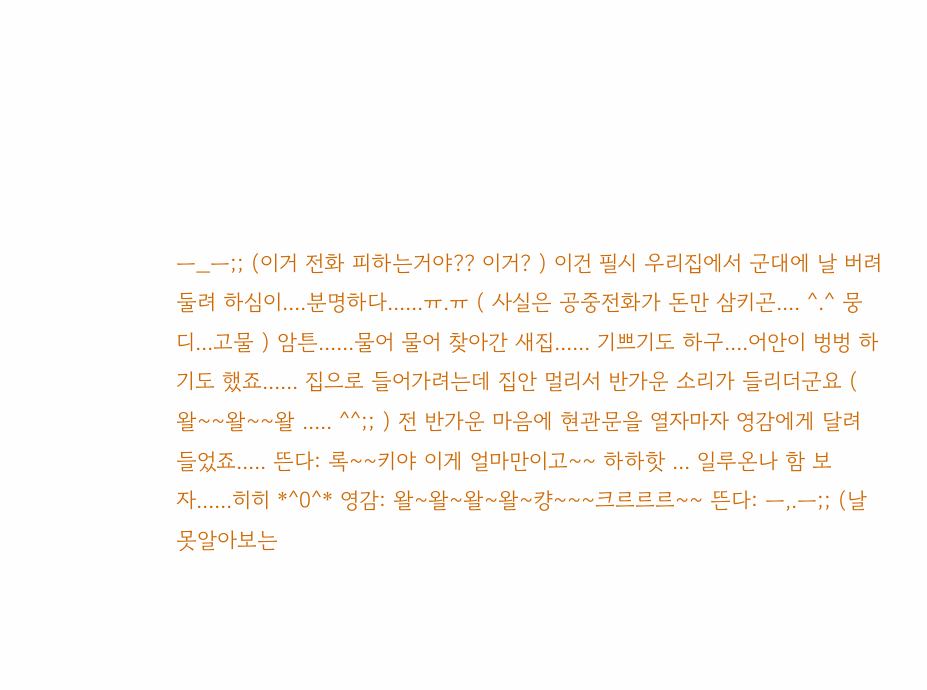ㅡ_ㅡ;; (이거 전화 피하는거야?? 이거? ) 이건 필시 우리집에서 군대에 날 버려둘려 하심이....분명하다......ㅠ.ㅠ ( 사실은 공중전화가 돈만 삼키곤.... ^.^ 뭉디...고물 ) 암튼......물어 물어 찾아간 새집...... 기쁘기도 하구....어안이 벙벙 하기도 했죠...... 집으로 들어가려는데 집안 멀리서 반가운 소리가 들리더군요 ( 왈~~왈~~왈 ..... ^^;; ) 전 반가운 마음에 현관문을 열자마자 영감에게 달려 들었죠..... 뜬다: 록~~키야 이게 얼마만이고~~ 하하핫 ... 일루온나 함 보자......히히 *^0^* 영감: 왈~왈~왈~왈~컁~~~크르르르~~ 뜬다: ㅡ,.ㅡ;; (날 못알아보는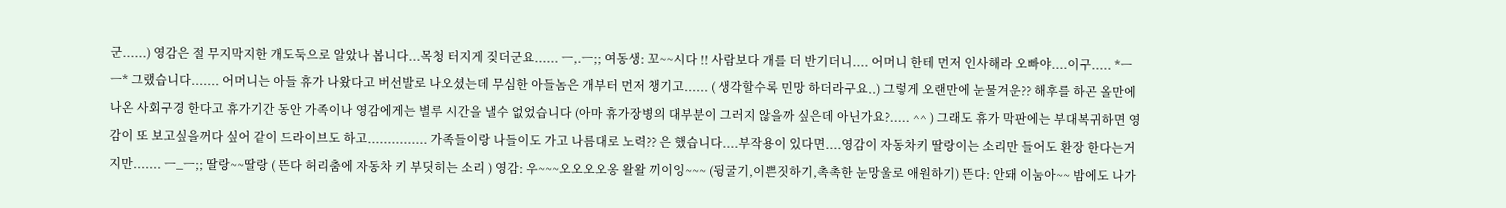군......) 영감은 절 무지막지한 개도둑으로 알았나 봅니다...목청 터지게 짖더군요...... ㅡ,.ㅡ;; 여동생: 꼬~~시다 !! 사람보다 개를 더 반기더니.... 어머니 한테 먼저 인사해라 오빠야....이구..... *ㅡㅡ* 그랬습니다....... 어머니는 아들 휴가 나왔다고 버선발로 나오셨는데 무심한 아들놈은 개부터 먼저 챙기고...... ( 생각할수록 민망 하더라구요..) 그렇게 오랜만에 눈물겨운?? 해후를 하곤 올만에 나온 사회구경 한다고 휴가기간 동안 가족이나 영감에게는 별루 시간을 낼수 없었습니다 (아마 휴가장병의 대부분이 그러지 않을까 싶은데 아닌가요?..... ^^ ) 그래도 휴가 막판에는 부대복귀하면 영감이 또 보고싶을꺼다 싶어 같이 드라이브도 하고............... 가족들이랑 나들이도 가고 나름대로 노력?? 은 했습니다....부작용이 있다면....영감이 자동차키 딸랑이는 소리만 들어도 환장 한다는거지만....... ㅡ_ㅡ;; 딸랑~~딸랑 ( 뜬다 허리춤에 자동차 키 부딧히는 소리 ) 영감: 우~~~오오오오옹 왈왈 끼이잉~~~ (뒹굴기,이쁜짓하기,촉촉한 눈망울로 애원하기) 뜬다: 안돼 이눔아~~ 밤에도 나가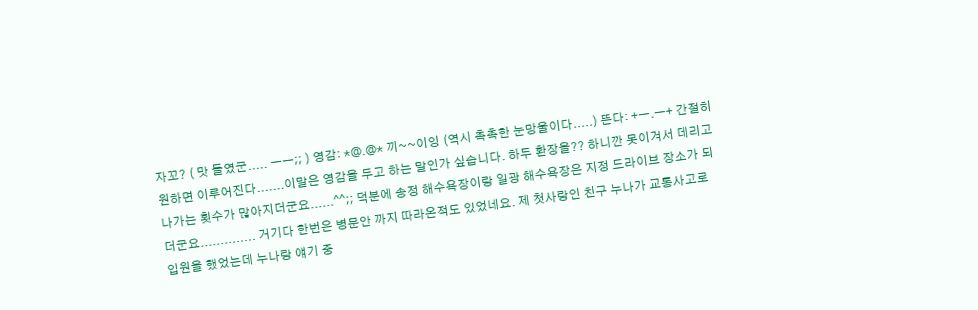자꼬? ( 맛 들였군..... ㅡㅡ;; ) 영감: *@.@* 끼~~이잉 (역시 촉촉한 눈망울이다.....) 뜬다: +ㅡ.ㅡ+ 간절히 원하면 이루어진다.......이말은 영감을 두고 하는 말인가 싶습니다. 하두 환장을?? 하니깐 못이겨서 데리고 나가는 횟수가 많아지더군요......^^;; 덕분에 송정 해수욕장이랑 일광 해수욕장은 지정 드라이브 장소가 되더군요.............. 거기다 한번은 병문안 까지 따라온적도 있었네요. 제 첫사랑인 친구 누나가 교통사고로 입원을 했었는데 누나랑 얘기 중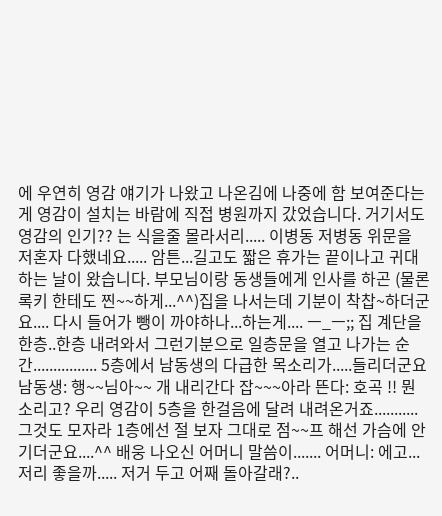에 우연히 영감 얘기가 나왔고 나온김에 나중에 함 보여준다는게 영감이 설치는 바람에 직접 병원까지 갔었습니다. 거기서도 영감의 인기?? 는 식을줄 몰라서리..... 이병동 저병동 위문을 저혼자 다했네요..... 암튼...길고도 짧은 휴가는 끝이나고 귀대하는 날이 왔습니다. 부모님이랑 동생들에게 인사를 하곤 (물론 록키 한테도 찐~~하게...^^)집을 나서는데 기분이 착찹~하더군요.... 다시 들어가 뺑이 까야하나...하는게.... ㅡ_ㅡ;; 집 계단을 한층..한층 내려와서 그런기분으로 일층문을 열고 나가는 순간................ 5층에서 남동생의 다급한 목소리가.....들리더군요 남동생: 행~~님아~~ 개 내리간다 잡~~~아라 뜬다: 호곡 !! 뭔 소리고? 우리 영감이 5층을 한걸음에 달려 내려온거죠........... 그것도 모자라 1층에선 절 보자 그대로 점~~프 해선 가슴에 안기더군요....^^ 배웅 나오신 어머니 말씀이....... 어머니: 에고...저리 좋을까..... 저거 두고 어째 돌아갈래?..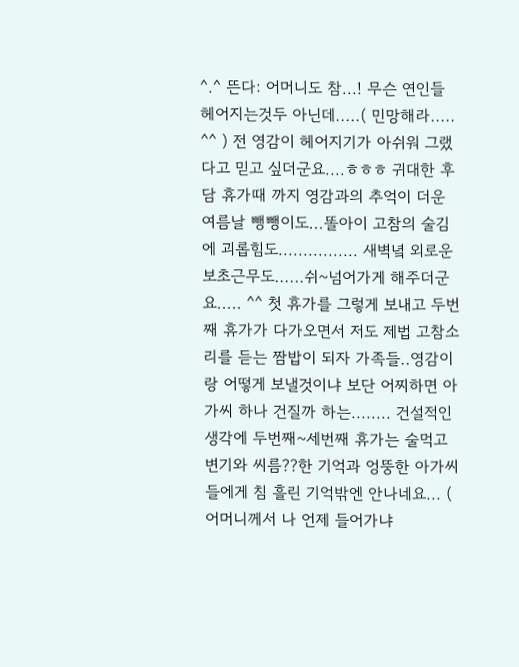^.^ 뜬다: 어머니도 참...! 무슨 연인들 헤어지는것두 아닌데.....( 민망해라..... ^^ ) 전 영감이 헤어지기가 아쉬워 그랬다고 믿고 싶더군요....ㅎㅎㅎ 귀대한 후 담 휴가때 까지 영감과의 추억이 더운 여름날 뺑뺑이도...똘아이 고참의 술김에 괴롭힘도................ 새벽녘 외로운 보초근무도......쉬~넘어가게 해주더군요..... ^^ 첫 휴가를 그렇게 보내고 두번째 휴가가 다가오면서 저도 제법 고참소리를 듣는 짬밥이 되자 가족들..영감이랑 어떻게 보낼것이냐 보단 어찌하면 아가씨 하나 건질까 하는........ 건설적인 생각에 두번째~세번째 휴가는 술먹고 변기와 씨름??한 기억과 엉뚱한 아가씨들에게 침 흘린 기억밖엔 안나네요... ( 어머니께서 나 언제 들어가냐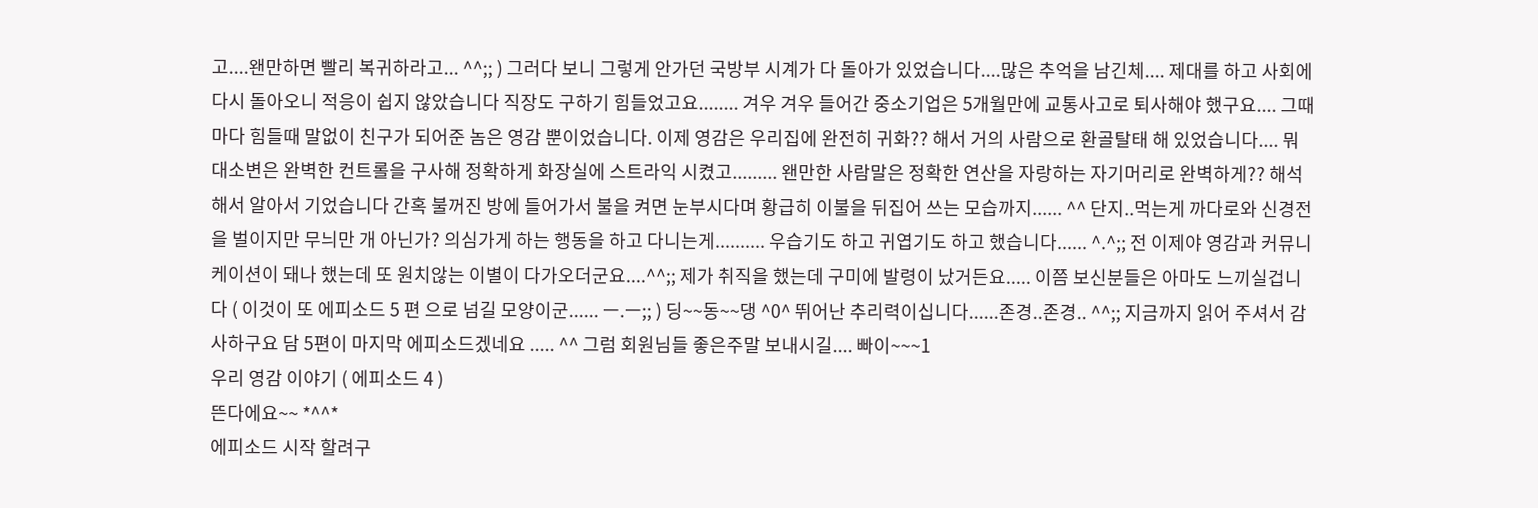고....왠만하면 빨리 복귀하라고... ^^;; ) 그러다 보니 그렇게 안가던 국방부 시계가 다 돌아가 있었습니다....많은 추억을 남긴체.... 제대를 하고 사회에 다시 돌아오니 적응이 쉽지 않았습니다 직장도 구하기 힘들었고요........ 겨우 겨우 들어간 중소기업은 5개월만에 교통사고로 퇴사해야 했구요.... 그때마다 힘들때 말없이 친구가 되어준 놈은 영감 뿐이었습니다. 이제 영감은 우리집에 완전히 귀화?? 해서 거의 사람으로 환골탈태 해 있었습니다.... 뭐 대소변은 완벽한 컨트롤을 구사해 정확하게 화장실에 스트라익 시켰고......... 왠만한 사람말은 정확한 연산을 자랑하는 자기머리로 완벽하게?? 해석해서 알아서 기었습니다 간혹 불꺼진 방에 들어가서 불을 켜면 눈부시다며 황급히 이불을 뒤집어 쓰는 모습까지...... ^^ 단지..먹는게 까다로와 신경전을 벌이지만 무늬만 개 아닌가? 의심가게 하는 행동을 하고 다니는게.......... 우습기도 하고 귀엽기도 하고 했습니다...... ^.^;; 전 이제야 영감과 커뮤니케이션이 돼나 했는데 또 원치않는 이별이 다가오더군요....^^;; 제가 취직을 했는데 구미에 발령이 났거든요..... 이쯤 보신분들은 아마도 느끼실겁니다 ( 이것이 또 에피소드 5 편 으로 넘길 모양이군...... ㅡ.ㅡ;; ) 딩~~동~~댕 ^0^ 뛰어난 추리력이십니다......존경..존경.. ^^;; 지금까지 읽어 주셔서 감사하구요 담 5편이 마지막 에피소드겠네요 ..... ^^ 그럼 회원님들 좋은주말 보내시길.... 빠이~~~1
우리 영감 이야기 ( 에피소드 4 )
뜬다에요~~ *^^*
에피소드 시작 할려구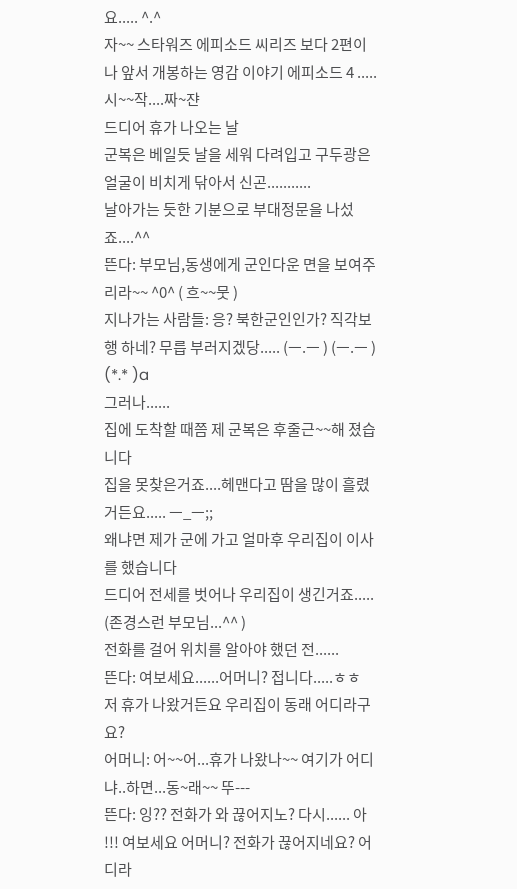요..... ^.^
자~~ 스타워즈 에피소드 씨리즈 보다 2편이나 앞서 개봉하는 영감 이야기 에피소드 4 .....시~~작....짜~쟌
드디어 휴가 나오는 날
군복은 베일듯 날을 세워 다려입고 구두광은 얼굴이 비치게 닦아서 신곤...........
날아가는 듯한 기분으로 부대정문을 나섰죠....^^
뜬다: 부모님,동생에게 군인다운 면을 보여주리라~~ ^0^ ( 흐~~뭇 )
지나가는 사람들: 응? 북한군인인가? 직각보행 하네? 무릅 부러지겠당..... (ㅡ.ㅡ ) (ㅡ.ㅡ ) (*.* )a
그러나......
집에 도착할 때쯤 제 군복은 후줄근~~해 졌습니다
집을 못찾은거죠....헤맨다고 땀을 많이 흘렸거든요..... ㅡ_ㅡ;;
왜냐면 제가 군에 가고 얼마후 우리집이 이사를 했습니다
드디어 전세를 벗어나 우리집이 생긴거죠..... (존경스런 부모님...^^ )
전화를 걸어 위치를 알아야 했던 전......
뜬다: 여보세요......어머니? 접니다.....ㅎㅎ 저 휴가 나왔거든요 우리집이 동래 어디라구요?
어머니: 어~~어...휴가 나왔나~~ 여기가 어디냐..하면...동~래~~ 뚜---
뜬다: 잉?? 전화가 와 끊어지노? 다시...... 아 !!! 여보세요 어머니? 전화가 끊어지네요? 어디라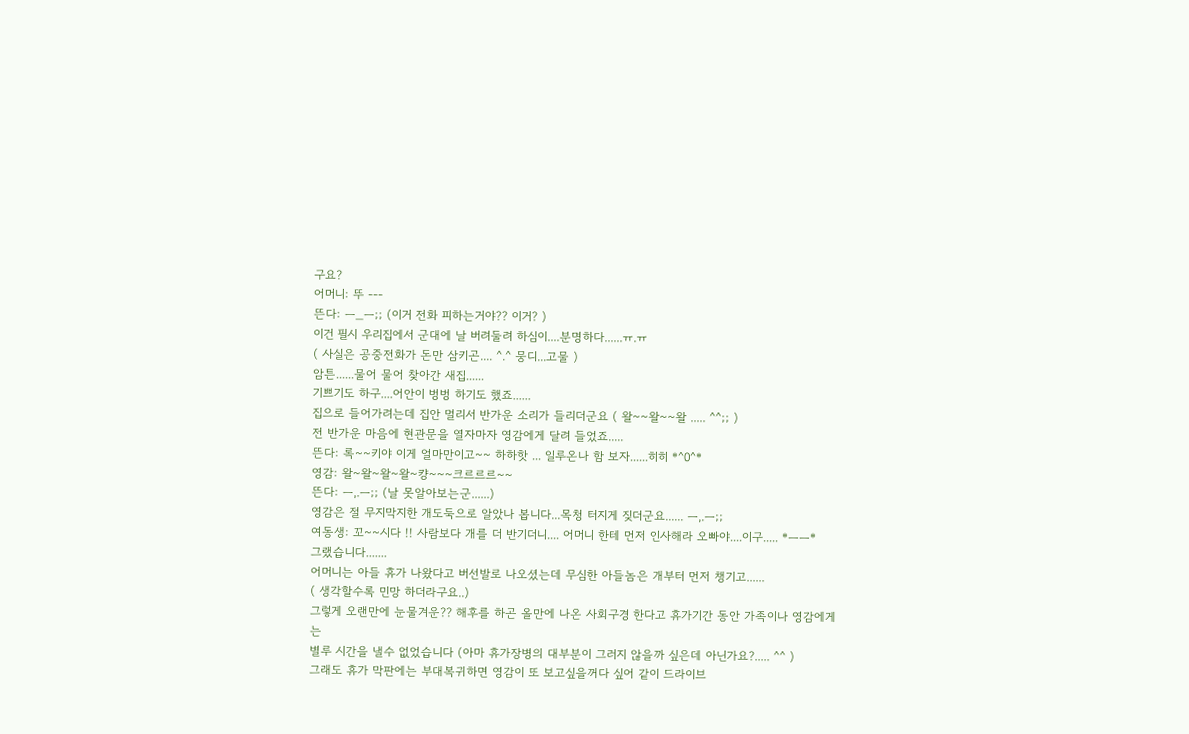구요?
어머니: 뚜 ---
뜬다: ㅡ_ㅡ;; (이거 전화 피하는거야?? 이거? )
이건 필시 우리집에서 군대에 날 버려둘려 하심이....분명하다......ㅠ.ㅠ
( 사실은 공중전화가 돈만 삼키곤.... ^.^ 뭉디...고물 )
암튼......물어 물어 찾아간 새집......
기쁘기도 하구....어안이 벙벙 하기도 했죠......
집으로 들어가려는데 집안 멀리서 반가운 소리가 들리더군요 ( 왈~~왈~~왈 ..... ^^;; )
전 반가운 마음에 현관문을 열자마자 영감에게 달려 들었죠.....
뜬다: 록~~키야 이게 얼마만이고~~ 하하핫 ... 일루온나 함 보자......히히 *^0^*
영감: 왈~왈~왈~왈~컁~~~크르르르~~
뜬다: ㅡ,.ㅡ;; (날 못알아보는군......)
영감은 절 무지막지한 개도둑으로 알았나 봅니다...목청 터지게 짖더군요...... ㅡ,.ㅡ;;
여동생: 꼬~~시다 !! 사람보다 개를 더 반기더니.... 어머니 한테 먼저 인사해라 오빠야....이구..... *ㅡㅡ*
그랬습니다.......
어머니는 아들 휴가 나왔다고 버선발로 나오셨는데 무심한 아들놈은 개부터 먼저 챙기고......
( 생각할수록 민망 하더라구요..)
그렇게 오랜만에 눈물겨운?? 해후를 하곤 올만에 나온 사회구경 한다고 휴가기간 동안 가족이나 영감에게는
별루 시간을 낼수 없었습니다 (아마 휴가장병의 대부분이 그러지 않을까 싶은데 아닌가요?..... ^^ )
그래도 휴가 막판에는 부대복귀하면 영감이 또 보고싶을꺼다 싶어 같이 드라이브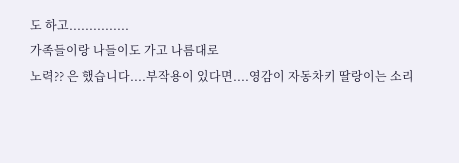도 하고...............
가족들이랑 나들이도 가고 나름대로
노력?? 은 했습니다....부작용이 있다면....영감이 자동차키 딸랑이는 소리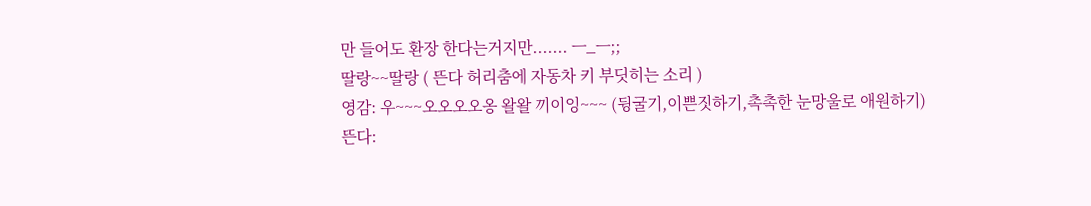만 들어도 환장 한다는거지만....... ㅡ_ㅡ;;
딸랑~~딸랑 ( 뜬다 허리춤에 자동차 키 부딧히는 소리 )
영감: 우~~~오오오오옹 왈왈 끼이잉~~~ (뒹굴기,이쁜짓하기,촉촉한 눈망울로 애원하기)
뜬다: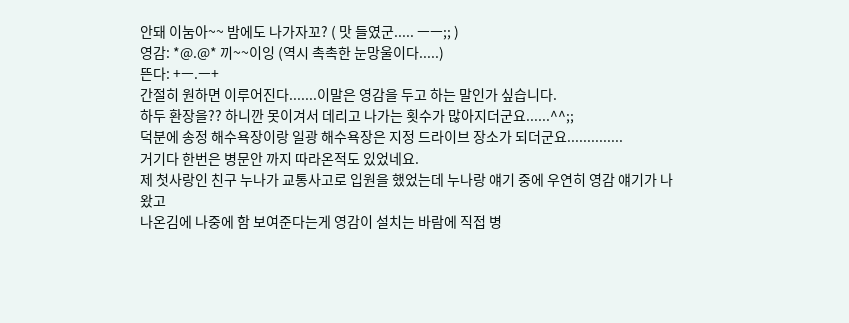안돼 이눔아~~ 밤에도 나가자꼬? ( 맛 들였군..... ㅡㅡ;; )
영감: *@.@* 끼~~이잉 (역시 촉촉한 눈망울이다.....)
뜬다: +ㅡ.ㅡ+
간절히 원하면 이루어진다.......이말은 영감을 두고 하는 말인가 싶습니다.
하두 환장을?? 하니깐 못이겨서 데리고 나가는 횟수가 많아지더군요......^^;;
덕분에 송정 해수욕장이랑 일광 해수욕장은 지정 드라이브 장소가 되더군요..............
거기다 한번은 병문안 까지 따라온적도 있었네요.
제 첫사랑인 친구 누나가 교통사고로 입원을 했었는데 누나랑 얘기 중에 우연히 영감 얘기가 나왔고
나온김에 나중에 함 보여준다는게 영감이 설치는 바람에 직접 병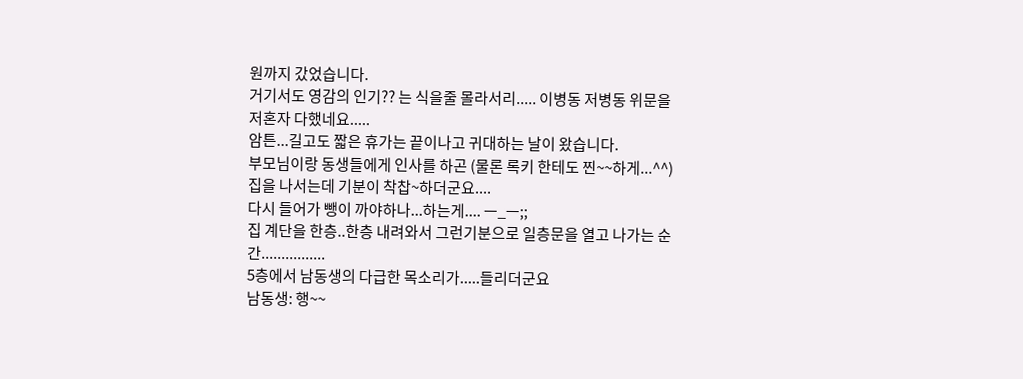원까지 갔었습니다.
거기서도 영감의 인기?? 는 식을줄 몰라서리..... 이병동 저병동 위문을 저혼자 다했네요.....
암튼...길고도 짧은 휴가는 끝이나고 귀대하는 날이 왔습니다.
부모님이랑 동생들에게 인사를 하곤 (물론 록키 한테도 찐~~하게...^^)집을 나서는데 기분이 착찹~하더군요....
다시 들어가 뺑이 까야하나...하는게.... ㅡ_ㅡ;;
집 계단을 한층..한층 내려와서 그런기분으로 일층문을 열고 나가는 순간................
5층에서 남동생의 다급한 목소리가.....들리더군요
남동생: 행~~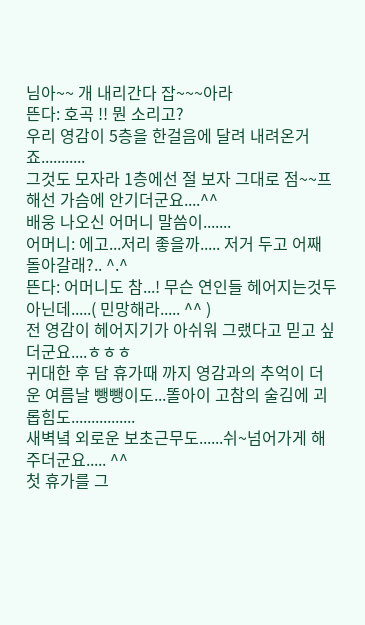님아~~ 개 내리간다 잡~~~아라
뜬다: 호곡 !! 뭔 소리고?
우리 영감이 5층을 한걸음에 달려 내려온거죠...........
그것도 모자라 1층에선 절 보자 그대로 점~~프 해선 가슴에 안기더군요....^^
배웅 나오신 어머니 말씀이.......
어머니: 에고...저리 좋을까..... 저거 두고 어째 돌아갈래?.. ^.^
뜬다: 어머니도 참...! 무슨 연인들 헤어지는것두 아닌데.....( 민망해라..... ^^ )
전 영감이 헤어지기가 아쉬워 그랬다고 믿고 싶더군요....ㅎㅎㅎ
귀대한 후 담 휴가때 까지 영감과의 추억이 더운 여름날 뺑뺑이도...똘아이 고참의 술김에 괴롭힘도................
새벽녘 외로운 보초근무도......쉬~넘어가게 해주더군요..... ^^
첫 휴가를 그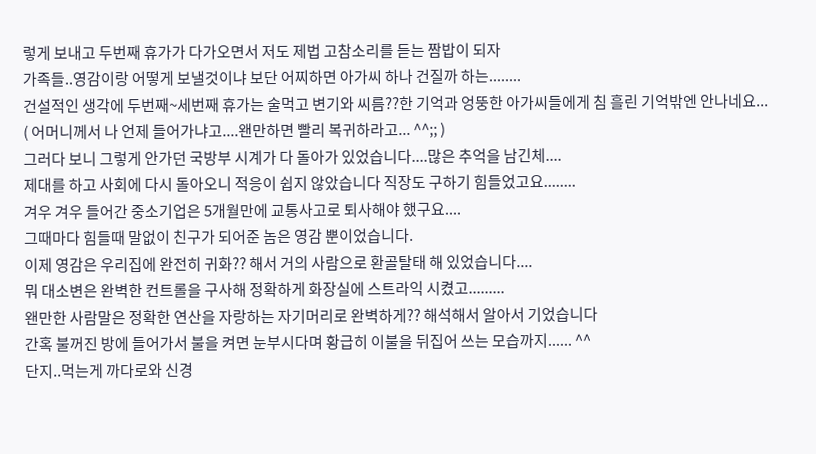렇게 보내고 두번째 휴가가 다가오면서 저도 제법 고참소리를 듣는 짬밥이 되자
가족들..영감이랑 어떻게 보낼것이냐 보단 어찌하면 아가씨 하나 건질까 하는........
건설적인 생각에 두번째~세번째 휴가는 술먹고 변기와 씨름??한 기억과 엉뚱한 아가씨들에게 침 흘린 기억밖엔 안나네요...
( 어머니께서 나 언제 들어가냐고....왠만하면 빨리 복귀하라고... ^^;; )
그러다 보니 그렇게 안가던 국방부 시계가 다 돌아가 있었습니다....많은 추억을 남긴체....
제대를 하고 사회에 다시 돌아오니 적응이 쉽지 않았습니다 직장도 구하기 힘들었고요........
겨우 겨우 들어간 중소기업은 5개월만에 교통사고로 퇴사해야 했구요....
그때마다 힘들때 말없이 친구가 되어준 놈은 영감 뿐이었습니다.
이제 영감은 우리집에 완전히 귀화?? 해서 거의 사람으로 환골탈태 해 있었습니다....
뭐 대소변은 완벽한 컨트롤을 구사해 정확하게 화장실에 스트라익 시켰고.........
왠만한 사람말은 정확한 연산을 자랑하는 자기머리로 완벽하게?? 해석해서 알아서 기었습니다
간혹 불꺼진 방에 들어가서 불을 켜면 눈부시다며 황급히 이불을 뒤집어 쓰는 모습까지...... ^^
단지..먹는게 까다로와 신경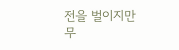전을 벌이지만 무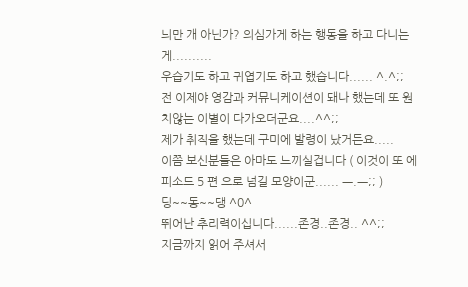늬만 개 아닌가? 의심가게 하는 행동을 하고 다니는게..........
우습기도 하고 귀엽기도 하고 했습니다...... ^.^;;
전 이제야 영감과 커뮤니케이션이 돼나 했는데 또 원치않는 이별이 다가오더군요....^^;;
제가 취직을 했는데 구미에 발령이 났거든요.....
이쯤 보신분들은 아마도 느끼실겁니다 ( 이것이 또 에피소드 5 편 으로 넘길 모양이군...... ㅡ.ㅡ;; )
딩~~동~~댕 ^0^
뛰어난 추리력이십니다......존경..존경.. ^^;;
지금까지 읽어 주셔서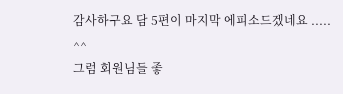감사하구요 담 5편이 마지막 에피소드겠네요 ..... ^^
그럼 회원님들 좋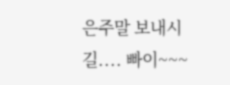은주말 보내시길.... 빠이~~~